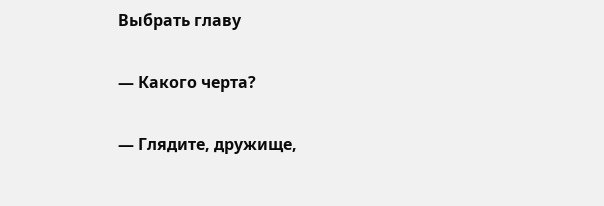Выбрать главу

— Какого черта?

— Глядите, дружище,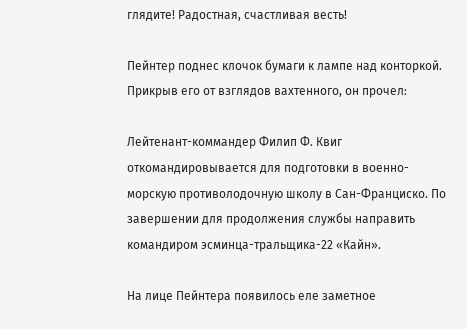глядите! Радостная, счастливая весть!

Пейнтер поднес клочок бумаги к лампе над конторкой. Прикрыв его от взглядов вахтенного, он прочел:

Лейтенант-коммандер Филип Ф. Квиг откомандировывается для подготовки в военно-морскую противолодочную школу в Сан-Франциско. По завершении для продолжения службы направить командиром эсминца-тральщика-22 «Кайн».

На лице Пейнтера появилось еле заметное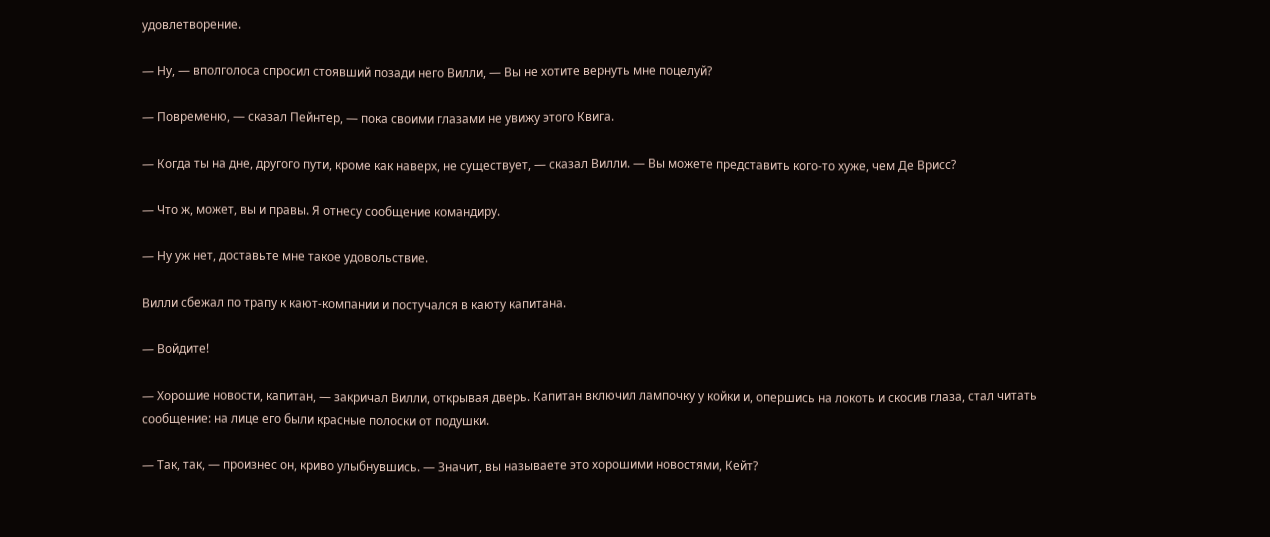удовлетворение.

— Ну, — вполголоса спросил стоявший позади него Вилли, — Вы не хотите вернуть мне поцелуй?

— Повременю, — сказал Пейнтер, — пока своими глазами не увижу этого Квига.

— Когда ты на дне, другого пути, кроме как наверх, не существует, — сказал Вилли. — Вы можете представить кого-то хуже, чем Де Врисс?

— Что ж, может, вы и правы. Я отнесу сообщение командиру.

— Ну уж нет, доставьте мне такое удовольствие.

Вилли сбежал по трапу к кают-компании и постучался в каюту капитана.

— Войдите!

— Хорошие новости, капитан, — закричал Вилли, открывая дверь. Капитан включил лампочку у койки и, опершись на локоть и скосив глаза, стал читать сообщение: на лице его были красные полоски от подушки.

— Так, так, — произнес он, криво улыбнувшись. — Значит, вы называете это хорошими новостями, Кейт?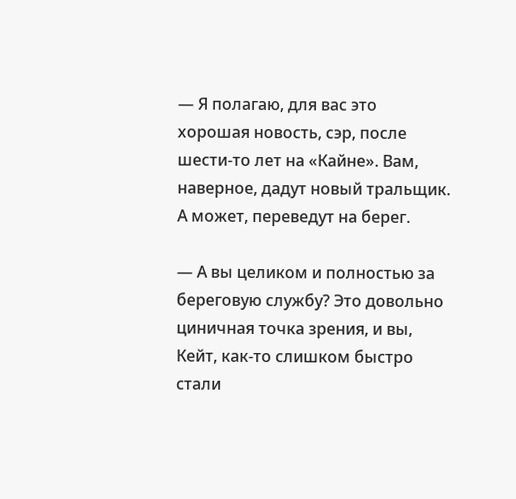— Я полагаю, для вас это хорошая новость, сэр, после шести-то лет на «Кайне». Вам, наверное, дадут новый тральщик. А может, переведут на берег.

— А вы целиком и полностью за береговую службу? Это довольно циничная точка зрения, и вы, Кейт, как-то слишком быстро стали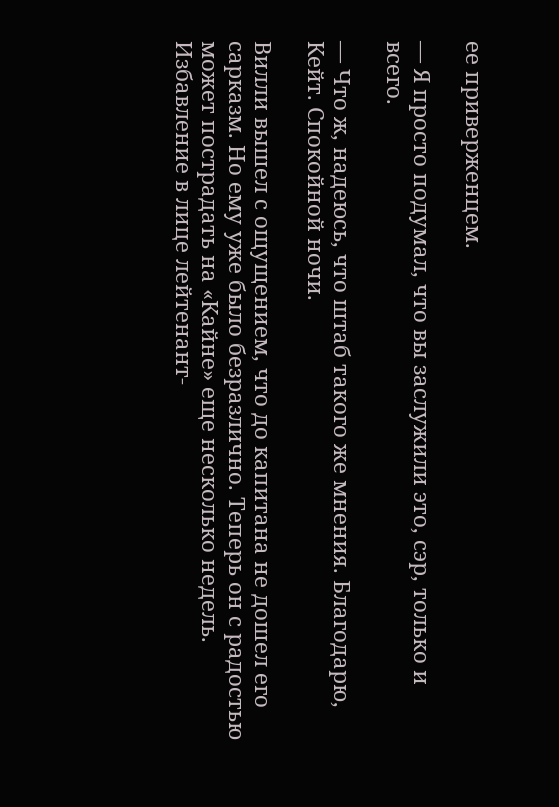ее приверженцем.

— Я просто подумал, что вы заслужили это, сэр, только и всего.

— Что ж, надеюсь, что штаб такого же мнения. Благодарю, Кейт. Спокойной ночи.

Вилли вышел с ощущением, что до капитана не дошел его сарказм. Но ему уже было безразлично. Теперь он с радостью может пострадать на «Кайне» еще несколько недель. Избавление в лице лейтенант-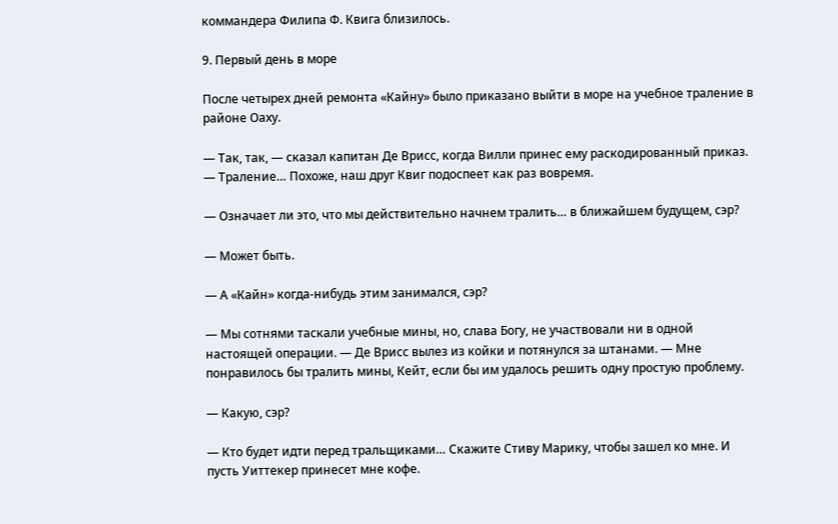коммандера Филипа Ф. Квига близилось.

9. Первый день в море

После четырех дней ремонта «Кайну» было приказано выйти в море на учебное траление в районе Оаху.

— Так, так, — сказал капитан Де Врисс, когда Вилли принес ему раскодированный приказ. — Траление… Похоже, наш друг Квиг подоспеет как раз вовремя.

— Означает ли это, что мы действительно начнем тралить… в ближайшем будущем, сэр?

— Может быть.

— А «Кайн» когда-нибудь этим занимался, сэр?

— Мы сотнями таскали учебные мины, но, слава Богу, не участвовали ни в одной настоящей операции. — Де Врисс вылез из койки и потянулся за штанами. — Мне понравилось бы тралить мины, Кейт, если бы им удалось решить одну простую проблему.

— Какую, сэр?

— Кто будет идти перед тральщиками… Скажите Стиву Марику, чтобы зашел ко мне. И пусть Уиттекер принесет мне кофе.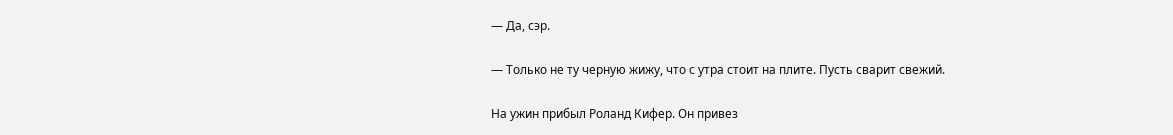— Да, сэр.

— Только не ту черную жижу, что с утра стоит на плите. Пусть сварит свежий.

На ужин прибыл Роланд Кифер. Он привез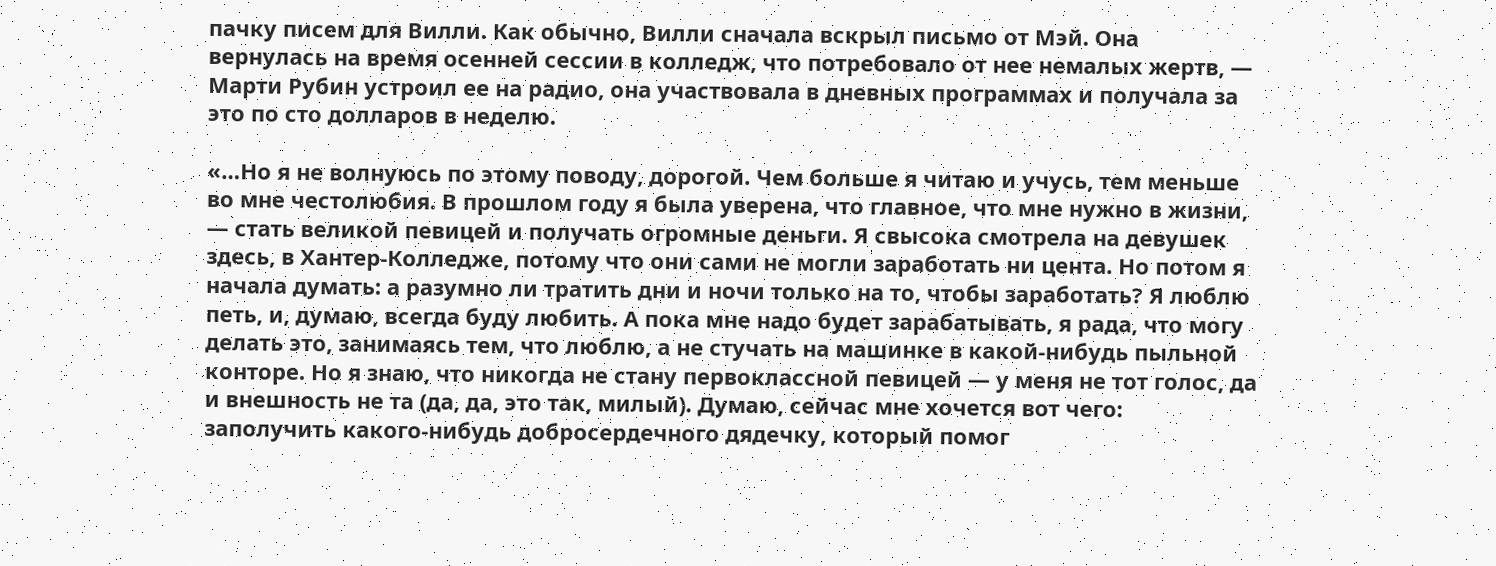пачку писем для Вилли. Как обычно, Вилли сначала вскрыл письмо от Мэй. Она вернулась на время осенней сессии в колледж, что потребовало от нее немалых жертв, — Марти Рубин устроил ее на радио, она участвовала в дневных программах и получала за это по сто долларов в неделю.

«…Но я не волнуюсь по этому поводу, дорогой. Чем больше я читаю и учусь, тем меньше во мне честолюбия. В прошлом году я была уверена, что главное, что мне нужно в жизни, — стать великой певицей и получать огромные деньги. Я свысока смотрела на девушек здесь, в Хантер-Колледже, потому что они сами не могли заработать ни цента. Но потом я начала думать: а разумно ли тратить дни и ночи только на то, чтобы заработать? Я люблю петь, и, думаю, всегда буду любить. А пока мне надо будет зарабатывать, я рада, что могу делать это, занимаясь тем, что люблю, а не стучать на машинке в какой-нибудь пыльной конторе. Но я знаю, что никогда не стану первоклассной певицей — у меня не тот голос, да и внешность не та (да, да, это так, милый). Думаю, сейчас мне хочется вот чего: заполучить какого-нибудь добросердечного дядечку, который помог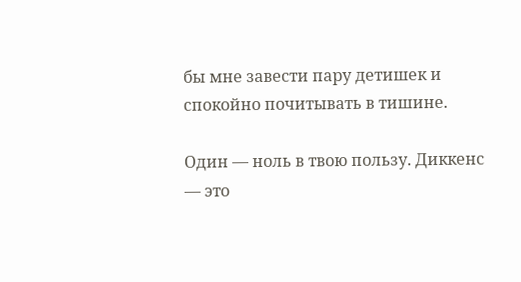бы мне завести пару детишек и спокойно почитывать в тишине.

Один — ноль в твою пользу. Диккенс — это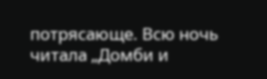потрясающе. Всю ночь читала „Домби и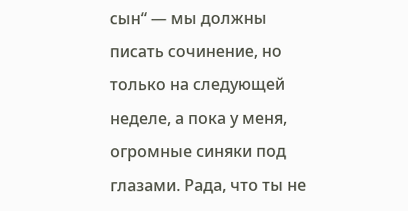сын“ — мы должны писать сочинение, но только на следующей неделе, а пока у меня, огромные синяки под глазами. Рада, что ты не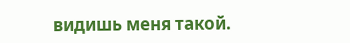видишь меня такой.